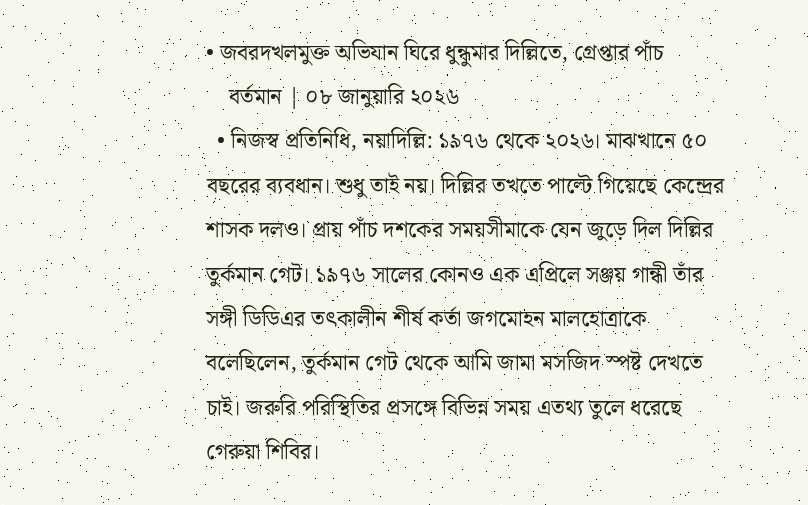• জবরদখলমুক্ত অভিযান ঘিরে ধুন্ধুমার দিল্লিতে, গ্রেপ্তার পাঁচ
    বর্তমান | ০৮ জানুয়ারি ২০২৬
  • নিজস্ব প্রতিনিধি, নয়াদিল্লি: ১৯৭৬ থেকে ২০২৬। মাঝখানে ৫০ বছরের ব্যবধান। শুধু তাই নয়। দিল্লির তখতে পাল্টে গিয়েছে কেন্দ্রের শাসক দলও। প্রায় পাঁচ দশকের সময়সীমাকে যেন জুড়ে দিল দিল্লির তুর্কমান গেট। ১৯৭৬ সালের কোনও এক এপ্রিলে সঞ্জয় গান্ধী তাঁর সঙ্গী ডিডিএর তৎকালীন শীর্ষ কর্তা জগমোহন মালহোত্রাকে বলেছিলেন, তুর্কমান গেট থেকে আমি জামা মসজিদ স্পষ্ট দেখতে চাই। জরুরি পরিস্থিতির প্রসঙ্গে বিভিন্ন সময় এতথ্য তুলে ধরেছে গেরুয়া শিবির।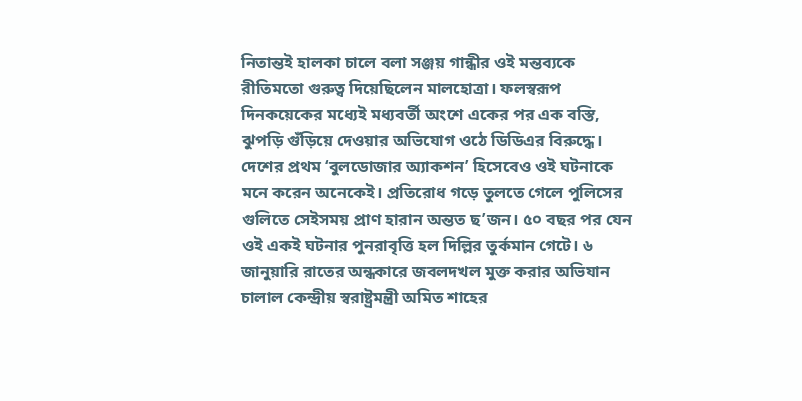নিতান্তই হালকা চালে বলা সঞ্জয় গান্ধীর ওই মন্তব্যকে রীতিমতো গুরুত্ব দিয়েছিলেন মালহোত্রা। ফলস্বরূপ দিনকয়েকের মধ্যেই মধ্যবর্তী অংশে একের পর এক বস্তি, ঝুপড়ি গুঁড়িয়ে দেওয়ার অভিযোগ ওঠে ডিডিএর বিরুদ্ধে। দেশের প্রথম ‘বুলডোজার অ্যাকশন’ হিসেবেও ওই ঘটনাকে মনে করেন অনেকেই। প্রতিরোধ গড়ে তুলতে গেলে পুলিসের গুলিতে সেইসময় প্রাণ হারান অন্তত ছ’জন। ৫০ বছর পর যেন ওই একই ঘটনার পুনরাবৃত্তি হল দিল্লির তুর্কমান গেটে। ৬ জানুয়ারি রাতের অন্ধকারে জবলদখল মুক্ত করার অভিযান চালাল কেন্দ্রীয় স্বরাষ্ট্রমন্ত্রী অমিত শাহের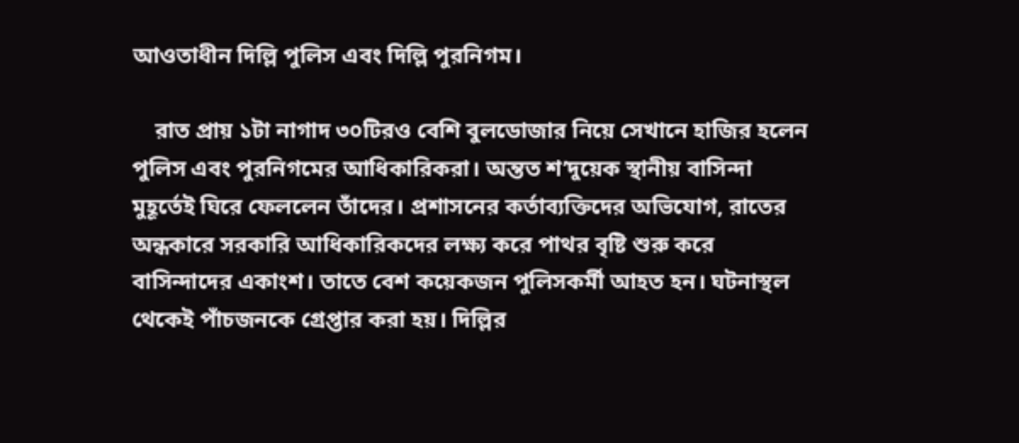আওতাধীন দিল্লি পুলিস এবং দিল্লি পুরনিগম।

    রাত প্রায় ১টা নাগাদ ৩০টিরও বেশি বুলডোজার নিয়ে সেখানে হাজির হলেন পুলিস এবং পুরনিগমের আধিকারিকরা। অন্তত শ’দুয়েক স্থানীয় বাসিন্দা মুহূর্তেই ঘিরে ফেললেন তাঁদের। প্রশাসনের কর্তাব্যক্তিদের অভিযোগ, রাতের অন্ধকারে সরকারি আধিকারিকদের লক্ষ্য করে পাথর বৃষ্টি শুরু করে বাসিন্দাদের একাংশ। তাতে বেশ কয়েকজন পুলিসকর্মী আহত হন। ঘটনাস্থল থেকেই পাঁচজনকে গ্রেপ্তার করা হয়। দিল্লির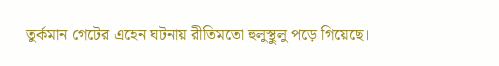তুর্কমান গেটের এহেন ঘটনায় রীতিমতো হুলুস্থুলু পড়ে গিয়েছে।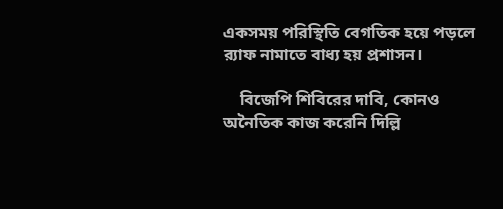একসময় পরিস্থিতি বেগতিক হয়ে পড়লে র‌্যাফ নামাতে বাধ্য হয় প্রশাসন।

    বিজেপি শিবিরের দাবি, কোনও অনৈতিক কাজ করেনি দিল্লি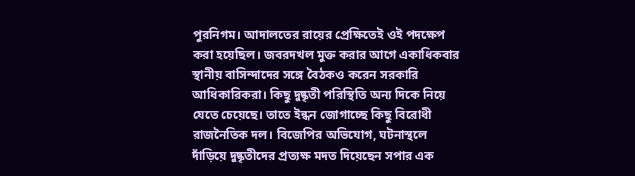পুরনিগম। আদালতের রায়ের প্রেক্ষিতেই ওই পদক্ষেপ করা হয়েছিল। জবরদখল মুক্ত করার আগে একাধিকবার স্থানীয় বাসিন্দাদের সঙ্গে বৈঠকও করেন সরকারি আধিকারিকরা। কিছু দুষ্কৃতী পরিস্থিতি অন্য দিকে নিয়ে যেতে চেয়েছে। তাতে ইন্ধন জোগাচ্ছে কিছু বিরোধী রাজনৈতিক দল। বিজেপির অভিযোগ, ঘটনাস্থলে দাঁড়িয়ে দুষ্কৃতীদের প্রত্যক্ষ মদত দিয়েছেন সপার এক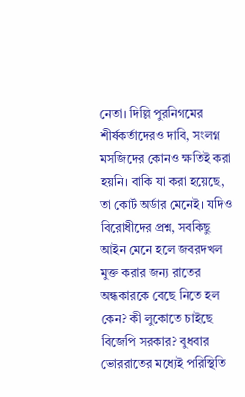নেতা। দিল্লি পুরনিগমের শীর্ষকর্তাদেরও দাবি, সংলগ্ন মসজিদের কোনও ক্ষতিই করা হয়নি। বাকি যা করা হয়েছে, তা কোর্ট অর্ডার মেনেই। যদিও বিরোধীদের প্রশ্ন, সবকিছু আইন মেনে হলে জবরদখল মুক্ত করার জন্য রাতের অন্ধকারকে বেছে নিতে হল কেন? কী লুকোতে চাইছে বিজেপি সরকার? বুধবার ভোররাতের মধ্যেই পরিস্থিতি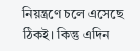নিয়ন্ত্রণে চলে এসেছে ঠিকই। কিন্তু এদিন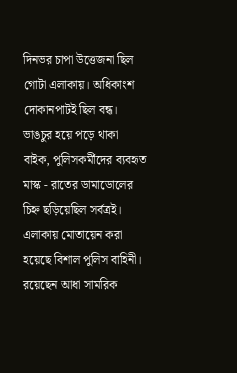দিনভর চাপা উত্তেজনা ছিল গোটা এলাকায়। অধিকাংশ দোকানপাটই ছিল বন্ধ। ভাঙচুর হয়ে পড়ে থাকা বাইক, পুলিসকর্মীদের ব্যবহৃত মাস্ক - রাতের ডামাডোলের চিহ্ন ছড়িয়েছিল সর্বত্রই। এলাকায় মোতায়েন করা হয়েছে বিশাল পুলিস বাহিনী। রয়েছেন আধা সামরিক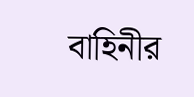বাহিনীর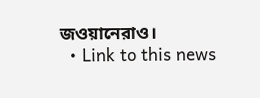জওয়ানেরাও।
  • Link to this news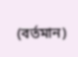(বর্তমান)